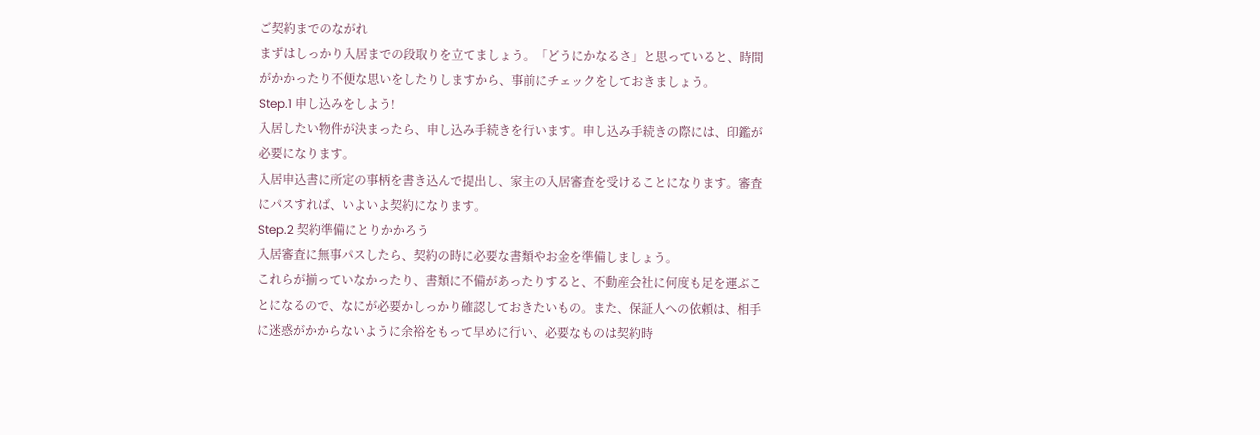ご契約までのながれ
まずはしっかり入居までの段取りを立てましょう。「どうにかなるさ」と思っていると、時間がかかったり不便な思いをしたりしますから、事前にチェックをしておきましょう。
Step.1 申し込みをしよう!
入居したい物件が決まったら、申し込み手続きを行います。申し込み手続きの際には、印鑑が必要になります。
入居申込書に所定の事柄を書き込んで提出し、家主の入居審査を受けることになります。審査にパスすれば、いよいよ契約になります。
Step.2 契約準備にとりかかろう
入居審査に無事パスしたら、契約の時に必要な書類やお金を準備しましょう。
これらが揃っていなかったり、書類に不備があったりすると、不動産会社に何度も足を運ぶことになるので、なにが必要かしっかり確認しておきたいもの。また、保証人への依頼は、相手に迷惑がかからないように余裕をもって早めに行い、必要なものは契約時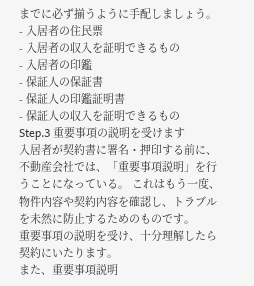までに必ず揃うように手配しましょう。
- 入居者の住民票
- 入居者の収入を証明できるもの
- 入居者の印鑑
- 保証人の保証書
- 保証人の印鑑証明書
- 保証人の収入を証明できるもの
Step.3 重要事項の説明を受けます
入居者が契約書に署名・押印する前に、不動産会社では、「重要事項説明」を行うことになっている。 これはもう一度、物件内容や契約内容を確認し、トラブルを未然に防止するためのものです。
重要事項の説明を受け、十分理解したら契約にいたります。
また、重要事項説明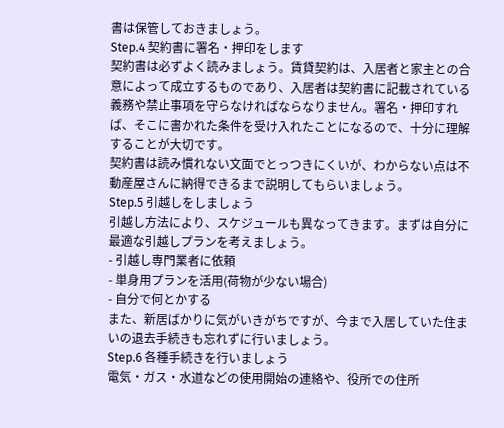書は保管しておきましょう。
Step.4 契約書に署名・押印をします
契約書は必ずよく読みましょう。賃貸契約は、入居者と家主との合意によって成立するものであり、入居者は契約書に記載されている義務や禁止事項を守らなければならなりません。署名・押印すれば、そこに書かれた条件を受け入れたことになるので、十分に理解することが大切です。
契約書は読み慣れない文面でとっつきにくいが、わからない点は不動産屋さんに納得できるまで説明してもらいましょう。
Step.5 引越しをしましょう
引越し方法により、スケジュールも異なってきます。まずは自分に最適な引越しプランを考えましょう。
- 引越し専門業者に依頼
- 単身用プランを活用(荷物が少ない場合)
- 自分で何とかする
また、新居ばかりに気がいきがちですが、今まで入居していた住まいの退去手続きも忘れずに行いましょう。
Step.6 各種手続きを行いましょう
電気・ガス・水道などの使用開始の連絡や、役所での住所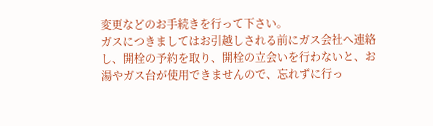変更などのお手続きを行って下さい。
ガスにつきましてはお引越しされる前にガス会社へ連絡し、開栓の予約を取り、開栓の立会いを行わないと、お湯やガス台が使用できませんので、忘れずに行っ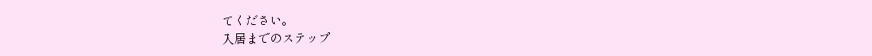てください。
入居までのステップ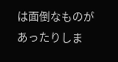は面倒なものがあったりしま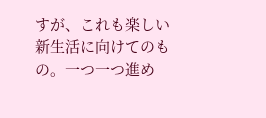すが、これも楽しい新生活に向けてのもの。一つ一つ進め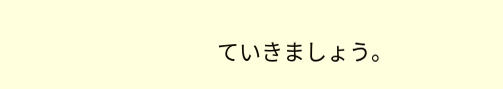ていきましょう。